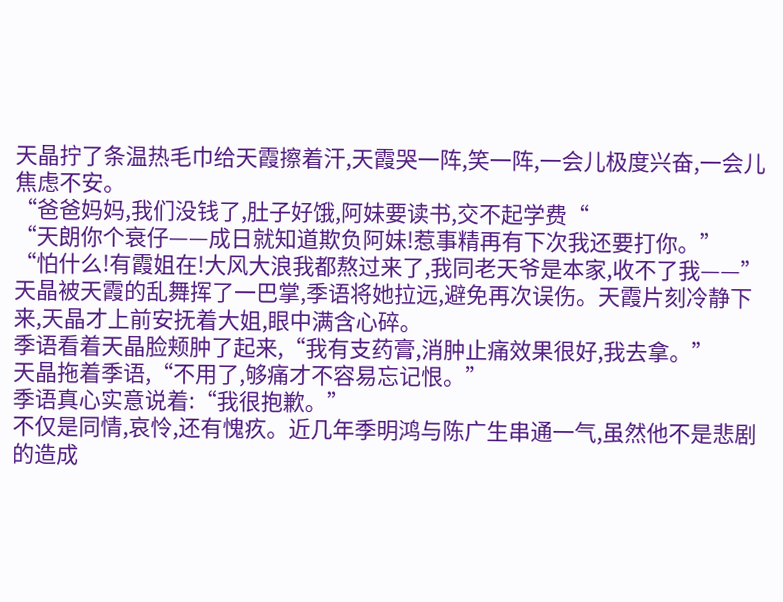天晶拧了条温热毛巾给天霞擦着汗,天霞哭一阵,笑一阵,一会儿极度兴奋,一会儿焦虑不安。
“爸爸妈妈,我们没钱了,肚子好饿,阿妹要读书,交不起学费“
“天朗你个衰仔——成日就知道欺负阿妹!惹事精再有下次我还要打你。”
“怕什么!有霞姐在!大风大浪我都熬过来了,我同老天爷是本家,收不了我——”
天晶被天霞的乱舞挥了一巴掌,季语将她拉远,避免再次误伤。天霞片刻冷静下来,天晶才上前安抚着大姐,眼中满含心碎。
季语看着天晶脸颊肿了起来,“我有支药膏,消肿止痛效果很好,我去拿。”
天晶拖着季语,“不用了,够痛才不容易忘记恨。”
季语真心实意说着:“我很抱歉。”
不仅是同情,哀怜,还有愧疚。近几年季明鸿与陈广生串通一气,虽然他不是悲剧的造成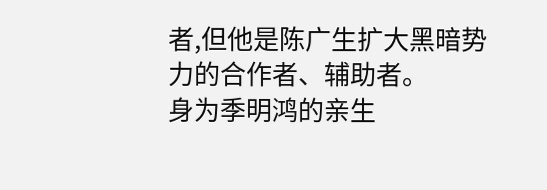者,但他是陈广生扩大黑暗势力的合作者、辅助者。
身为季明鸿的亲生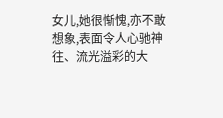女儿,她很惭愧,亦不敢想象,表面令人心驰神往、流光溢彩的大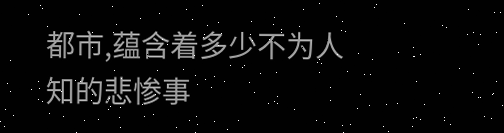都市,蕴含着多少不为人知的悲惨事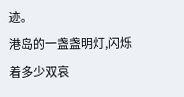迹。
港岛的一盏盏明灯,闪烁着多少双哀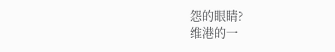怨的眼睛?
维港的一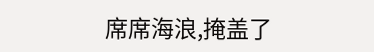席席海浪,掩盖了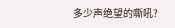多少声绝望的嘶吼?